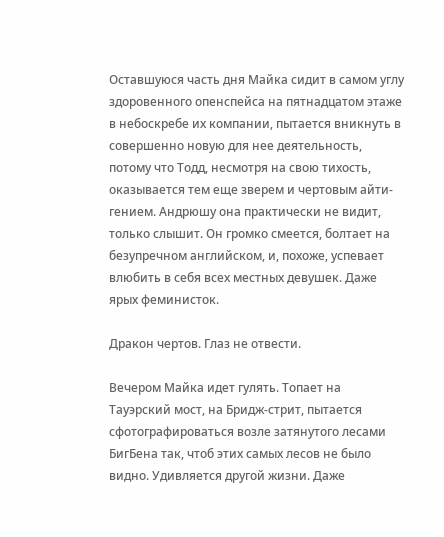Оставшуюся часть дня Майка сидит в самом углу здоровенного опенспейса на пятнадцатом этаже в небоскребе их компании, пытается вникнуть в совершенно новую для нее деятельность, потому что Тодд, несмотря на свою тихость, оказывается тем еще зверем и чертовым айти-гением. Андрюшу она практически не видит, только слышит. Он громко смеется, болтает на безупречном английском, и, похоже, успевает влюбить в себя всех местных девушек. Даже ярых феминисток.

Дракон чертов. Глаз не отвести.

Вечером Майка идет гулять. Топает на Тауэрский мост, на Бридж-стрит, пытается сфотографироваться возле затянутого лесами БигБена так, чтоб этих самых лесов не было видно. Удивляется другой жизни. Даже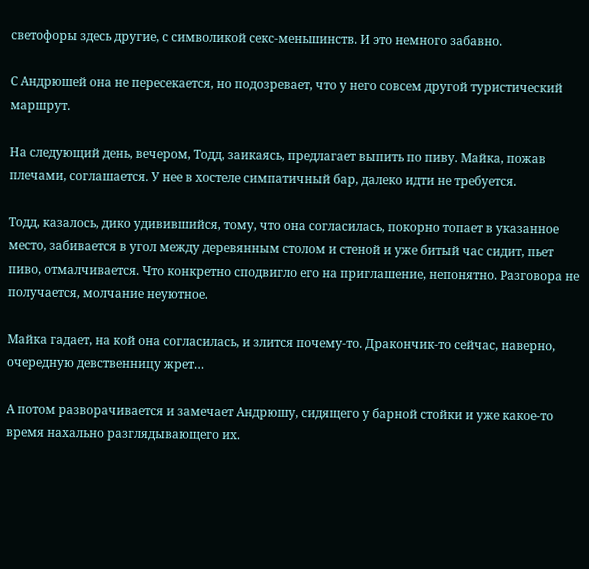светофоры здесь другие, с символикой секс-меньшинств. И это немного забавно.

С Андрюшей она не пересекается, но подозревает, что у него совсем другой туристический маршрут.

На следующий день, вечером, Тодд, заикаясь, предлагает выпить по пиву. Майка, пожав плечами, соглашается. У нее в хостеле симпатичный бар, далеко идти не требуется.

Тодд, казалось, дико удивившийся, тому, что она согласилась, покорно топает в указанное место, забивается в угол между деревянным столом и стеной и уже битый час сидит, пьет пиво, отмалчивается. Что конкретно сподвигло его на приглашение, непонятно. Разговора не получается, молчание неуютное.

Майка гадает, на кой она согласилась, и злится почему-то. Дракончик-то сейчас, наверно, очередную девственницу жрет…

А потом разворачивается и замечает Андрюшу, сидящего у барной стойки и уже какое-то время нахально разглядывающего их.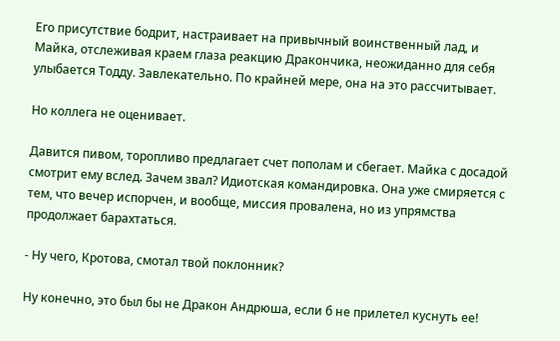Его присутствие бодрит, настраивает на привычный воинственный лад, и Майка, отслеживая краем глаза реакцию Дракончика, неожиданно для себя улыбается Тодду. Завлекательно. По крайней мере, она на это рассчитывает.

Но коллега не оценивает.

Давится пивом, торопливо предлагает счет пополам и сбегает. Майка с досадой смотрит ему вслед. Зачем звал? Идиотская командировка. Она уже смиряется с тем, что вечер испорчен, и вообще, миссия провалена, но из упрямства продолжает барахтаться.

- Ну чего, Кротова, смотал твой поклонник?

Ну конечно, это был бы не Дракон Андрюша, если б не прилетел куснуть ее!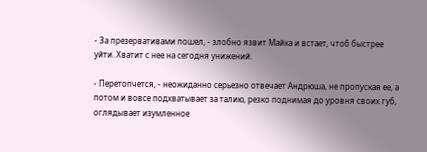- За презервативами пошел, - злобно язвит Майка и встает, чтоб быстрее уйти. Хватит с нее на сегодня унижений.

- Перетопчется, - неожиданно серьезно отвечает Андрюша, не пропуская ее, а потом и вовсе подхватывает за талию, резко поднимая до уровня своих губ, оглядывает изумленное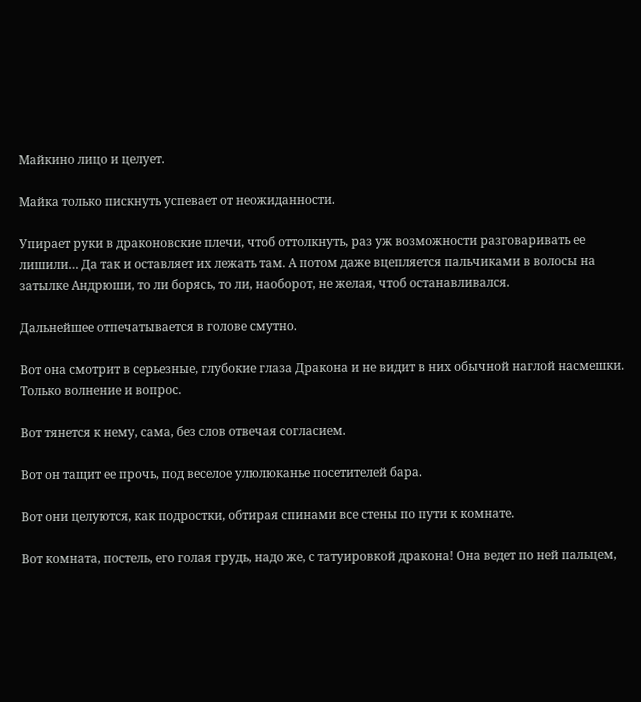Майкино лицо и целует.

Майка только пискнуть успевает от неожиданности.

Упирает руки в драконовские плечи, чтоб оттолкнуть, раз уж возможности разговаривать ее лишили… Да так и оставляет их лежать там. А потом даже вцепляется пальчиками в волосы на затылке Андрюши, то ли борясь, то ли, наоборот, не желая, чтоб останавливался.

Дальнейшее отпечатывается в голове смутно.

Вот она смотрит в серьезные, глубокие глаза Дракона и не видит в них обычной наглой насмешки. Только волнение и вопрос.

Вот тянется к нему, сама, без слов отвечая согласием.

Вот он тащит ее прочь, под веселое улюлюканье посетителей бара.

Вот они целуются, как подростки, обтирая спинами все стены по пути к комнате.

Вот комната, постель, его голая грудь, надо же, с татуировкой дракона! Она ведет по ней пальцем,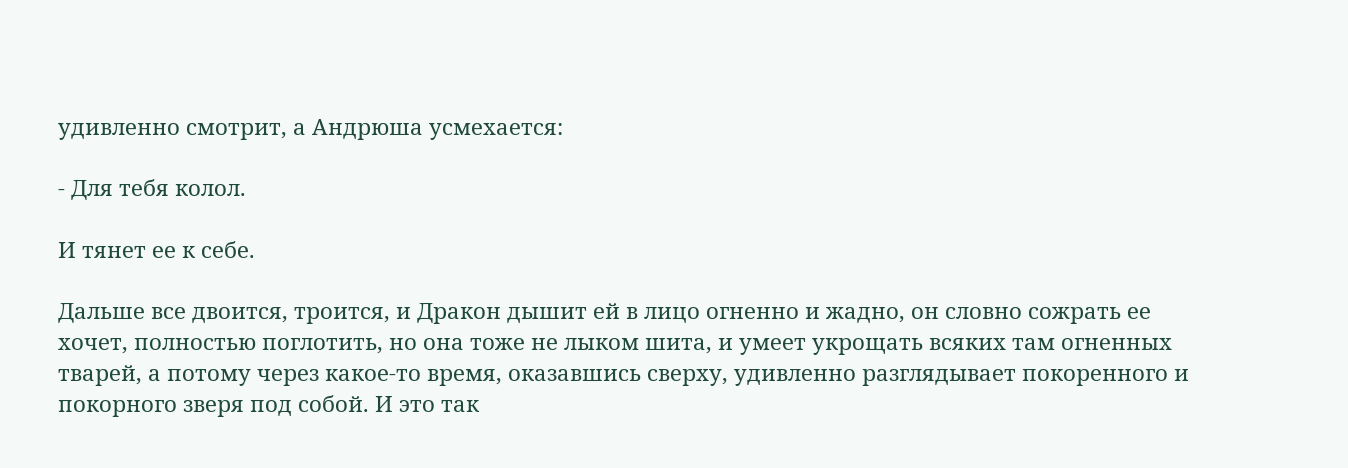удивленно смотрит, а Андрюша усмехается:

- Для тебя колол.

И тянет ее к себе.

Дальше все двоится, троится, и Дракон дышит ей в лицо огненно и жадно, он словно сожрать ее хочет, полностью поглотить, но она тоже не лыком шита, и умеет укрощать всяких там огненных тварей, а потому через какое-то время, оказавшись сверху, удивленно разглядывает покоренного и покорного зверя под собой. И это так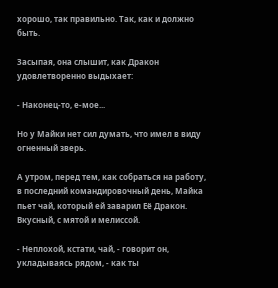хорошо, так правильно. Так, как и должно быть.

Засыпая, она слышит, как Дракон удовлетворенно выдыхает:

- Наконец-то, е-мое...

Но у Майки нет сил думать, что имел в виду огненный зверь.

А утром, перед тем, как собраться на работу, в последний командировочный день, Майка пьет чай, который ей заварил Её Дракон. Вкусный, с мятой и мелиссой.

- Неплохой, кстати, чай, - говорит он, укладываясь рядом, - как ты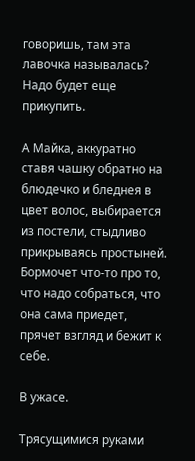говоришь, там эта лавочка называлась? Надо будет еще прикупить.

А Майка, аккуратно ставя чашку обратно на блюдечко и бледнея в цвет волос, выбирается из постели, стыдливо прикрываясь простыней. Бормочет что-то про то, что надо собраться, что она сама приедет, прячет взгляд и бежит к себе.

В ужасе.

Трясущимися руками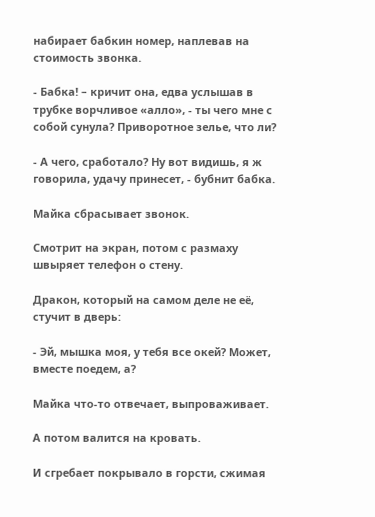набирает бабкин номер, наплевав на стоимость звонка.

- Бабка! – кричит она, едва услышав в трубке ворчливое «алло», - ты чего мне с собой сунула? Приворотное зелье, что ли?

- А чего, сработало? Ну вот видишь, я ж говорила, удачу принесет, - бубнит бабка.

Майка сбрасывает звонок.

Смотрит на экран, потом с размаху швыряет телефон о стену.

Дракон, который на самом деле не её, стучит в дверь:

- Эй, мышка моя, у тебя все окей? Может, вместе поедем, а?

Майка что-то отвечает, выпроваживает.

А потом валится на кровать.

И сгребает покрывало в горсти, сжимая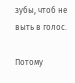зубы, чтоб не выть в голос.

Потому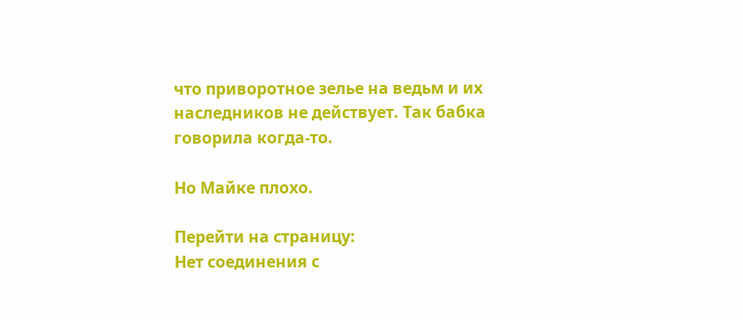что приворотное зелье на ведьм и их наследников не действует. Так бабка говорила когда-то.

Но Майке плохо.

Перейти на страницу:
Нет соединения с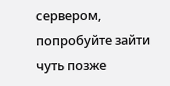сервером, попробуйте зайти чуть позже